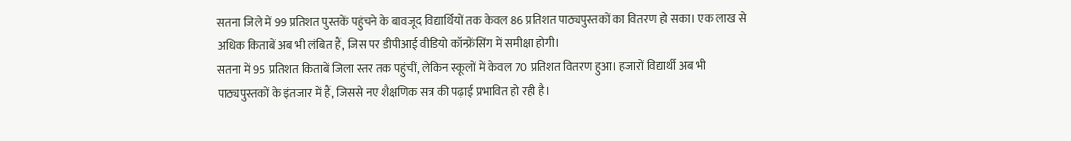सतना जिले में 99 प्रतिशत पुस्तकें पहुंचने के बावजूद विद्यार्थियों तक केवल 86 प्रतिशत पाठ्यपुस्तकों का वितरण हो सका। एक लाख से अधिक किताबें अब भी लंबित हैं, जिस पर डीपीआई वीडियो कॉन्फ्रेंसिंग में समीक्षा होगी।
सतना में 95 प्रतिशत किताबें जिला स्तर तक पहुंचीं, लेकिन स्कूलों में केवल 70 प्रतिशत वितरण हुआ। हजारों विद्यार्थी अब भी पाठ्यपुस्तकों के इंतजार में हैं, जिससे नए शैक्षणिक सत्र की पढ़ाई प्रभावित हो रही है।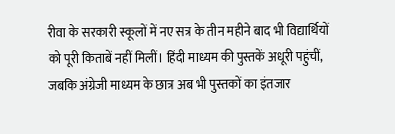रीवा के सरकारी स्कूलों में नए सत्र के तीन महीने बाद भी विद्यार्थियों को पूरी किताबें नहीं मिलीं। हिंदी माध्यम की पुस्तकें अधूरी पहुंचीं, जबकि अंग्रेजी माध्यम के छात्र अब भी पुस्तकों का इंतजार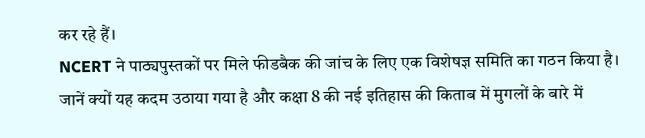कर रहे हैं।
NCERT ने पाठ्यपुस्तकों पर मिले फीडबैक की जांच के लिए एक विशेषज्ञ समिति का गठन किया है। जानें क्यों यह कदम उठाया गया है और कक्षा 8 की नई इतिहास की किताब में मुगलों के बारे में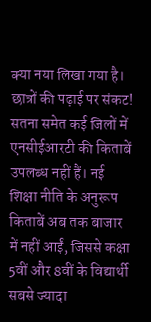क्या नया लिखा गया है।
छात्रों की पढ़ाई पर संकट! सतना समेत कई जिलों में एनसीईआरटी की किताबें उपलब्ध नहीं हैं। नई शिक्षा नीति के अनुरूप किताबें अब तक बाजार में नहीं आईं, जिससे कक्षा 5वीं और 8वीं के विद्यार्थी सबसे ज्यादा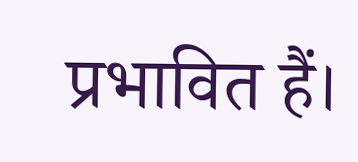प्रभावित हैं।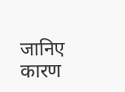जानिए कारण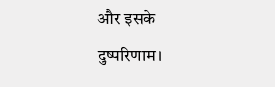और इसके दुष्परिणाम।